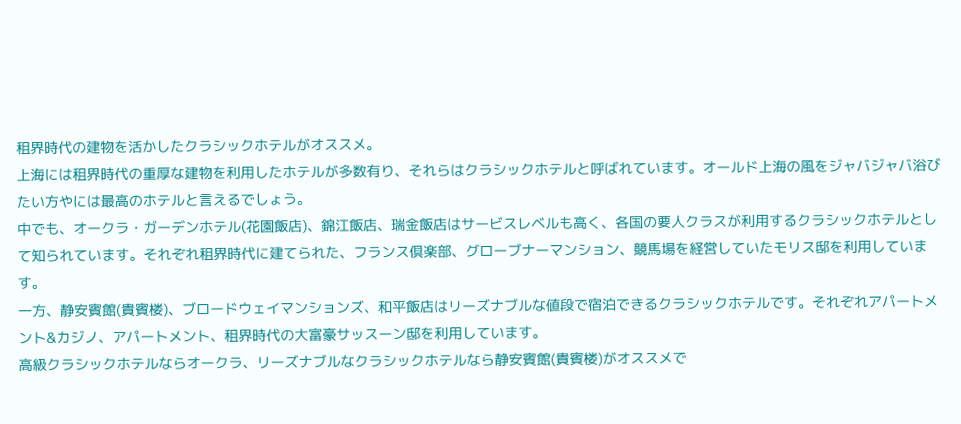租界時代の建物を活かしたクラシックホテルがオススメ。
上海には租界時代の重厚な建物を利用したホテルが多数有り、それらはクラシックホテルと呼ばれています。オールド上海の風をジャバジャバ浴びたい方やには最高のホテルと言えるでしょう。
中でも、オークラ・ガーデンホテル(花園飯店)、錦江飯店、瑞金飯店はサービスレベルも高く、各国の要人クラスが利用するクラシックホテルとして知られています。それぞれ租界時代に建てられた、フランス倶楽部、グローブナーマンション、競馬場を経営していたモリス邸を利用しています。
一方、静安賓館(貴賓楼)、ブロードウェイマンションズ、和平飯店はリーズナブルな値段で宿泊できるクラシックホテルです。それぞれアパートメント&カジノ、アパートメント、租界時代の大富豪サッスーン邸を利用しています。
高級クラシックホテルならオークラ、リーズナブルなクラシックホテルなら静安賓館(貴賓楼)がオススメで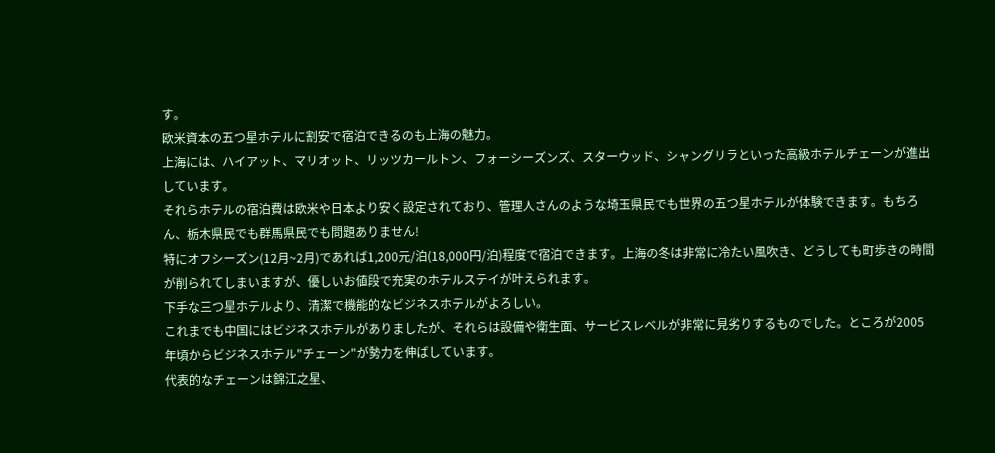す。
欧米資本の五つ星ホテルに割安で宿泊できるのも上海の魅力。
上海には、ハイアット、マリオット、リッツカールトン、フォーシーズンズ、スターウッド、シャングリラといった高級ホテルチェーンが進出しています。
それらホテルの宿泊費は欧米や日本より安く設定されており、管理人さんのような埼玉県民でも世界の五つ星ホテルが体験できます。もちろん、栃木県民でも群馬県民でも問題ありません!
特にオフシーズン(12月~2月)であれば1,200元/泊(18,000円/泊)程度で宿泊できます。上海の冬は非常に冷たい風吹き、どうしても町歩きの時間が削られてしまいますが、優しいお値段で充実のホテルステイが叶えられます。
下手な三つ星ホテルより、清潔で機能的なビジネスホテルがよろしい。
これまでも中国にはビジネスホテルがありましたが、それらは設備や衛生面、サービスレベルが非常に見劣りするものでした。ところが2005年頃からビジネスホテル"チェーン"が勢力を伸ばしています。
代表的なチェーンは錦江之星、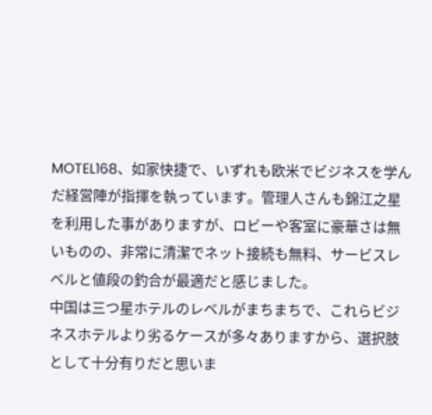MOTEL168、如家快捷で、いずれも欧米でビジネスを学んだ経営陣が指揮を執っています。管理人さんも錦江之星を利用した事がありますが、ロビーや客室に豪華さは無いものの、非常に清潔でネット接続も無料、サービスレベルと値段の釣合が最適だと感じました。
中国は三つ星ホテルのレベルがまちまちで、これらビジネスホテルより劣るケースが多々ありますから、選択肢として十分有りだと思いま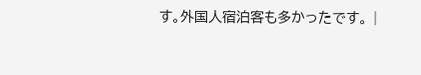す。外国人宿泊客も多かったです。 |